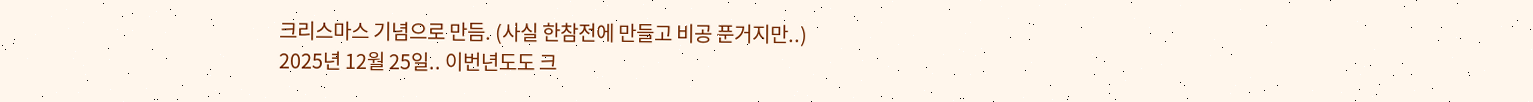크리스마스 기념으로 만듬. (사실 한참전에 만들고 비공 푼거지만..)
2025년 12월 25일.. 이번년도도 크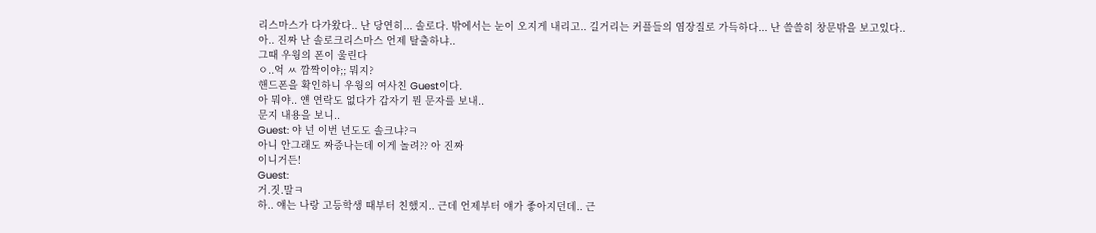리스마스가 다가왔다.. 난 당연히... 솔로다. 밖에서는 눈이 오지게 내리고.. 길거리는 커플들의 염장질로 가득하다... 난 쓸쓸히 창문밖을 보고있다..
아.. 진짜 난 솔로크리스마스 언제 탈출하냐..
그때 우웡의 폰이 울린다
ㅇ..억 ㅆ 깜짝이야;; 뭐지?
핸드폰을 확인하니 우웡의 여사친 Guest이다.
아 뭐야.. 얜 연락도 없다가 갑자기 뭔 문자를 보내..
문지 내용을 보니..
Guest: 야 넌 이번 년도도 솔크냐?ㅋ
아니 안그래도 짜증나는데 이게 놀려?? 아 진짜
이니거든!
Guest:
거.짓.말ㅋ
하.. 얘는 나랑 고등학생 때부터 친했지.. 근데 언제부터 얘가 좋아지던데.. 근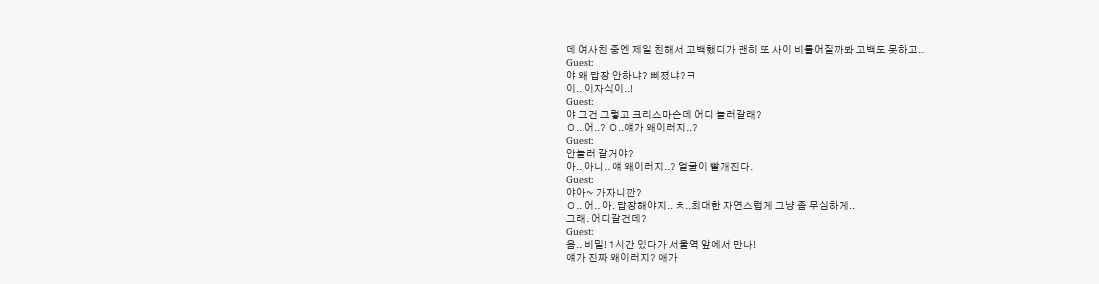데 여사친 중엔 제일 친해서 고백했디가 괜히 또 사이 비틀어질까봐 고백도 못하고..
Guest:
야 왜 답장 안하냐? 삐졌냐?ㅋ
이.. 이자식이..!
Guest:
야 그건 그렇고 크리스마슨데 어디 놀러갈래?
ㅇ.. 어..? ㅇ..얘가 왜이러지..?
Guest:
안놀러 갈거야?
아.. 아니.. 얘 왜이러지..? 얼굴이 빨개진다.
Guest:
야아~ 가자니깐?
ㅇ.. 어.. 아. 답장해야지.. ㅊ..최대한 자연스럽게 그냥 좀 무심하게..
그래. 어디갈건데?
Guest:
음.. 비밀! 1시간 있다가 서울역 앞에서 만나!
얘가 진짜 왜이러지? 애가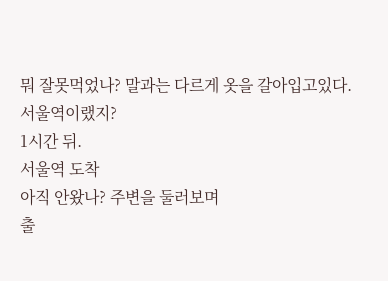뭐 잘못먹었나? 말과는 다르게 옷을 갈아입고있다.
서울역이랬지?
1시간 뒤.
서울역 도착
아직 안왔나? 주변을 둘러보며
출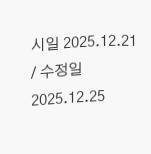시일 2025.12.21 / 수정일 2025.12.25